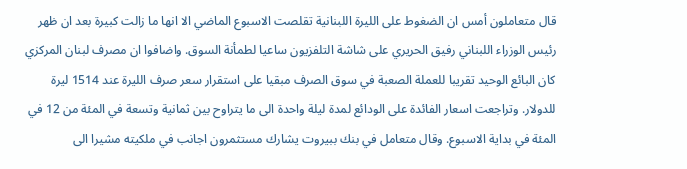قال متعاملون أمس ان الضغوط على الليرة اللبنانية تقلصت الاسبوع الماضي الا انها ما زالت كبيرة بعد ان ظهر رئيس الوزراء اللبناني رفيق الحريري على شاشة التلفزيون ساعيا لطمأنة السوق. واضافوا ان مصرف لبنان المركزي كان البائع الوحيد تقريبا للعملة الصعبة في سوق الصرف مبقيا على استقرار سعر صرف الليرة عند 1514 ليرة للدولار. وتراجعت اسعار الفائدة على الودائع لمدة ليلة واحدة الى ما يتراوح بين ثمانية وتسعة في المئة من 12 في المئة في بداية الاسبوع. وقال متعامل في بنك ببيروت يشارك مستثمرون اجانب في ملكيته مشيرا الى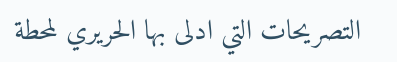التصريحات التي ادلى بها الحريري لمحطة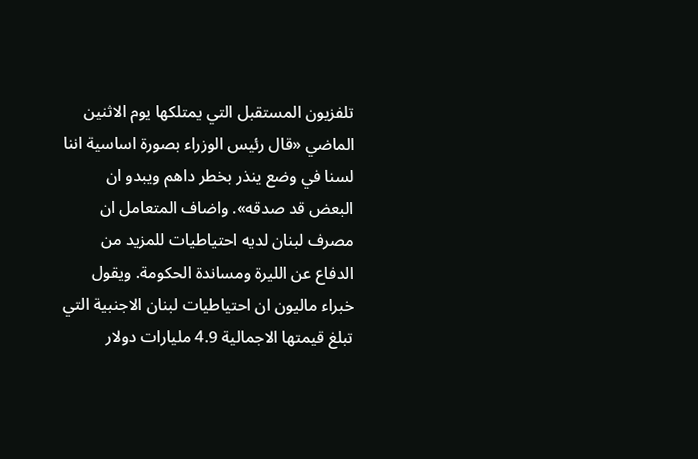تلفزيون المستقبل التي يمتلكها يوم الاثنين الماضي «قال رئيس الوزراء بصورة اساسية اننا لسنا في وضع ينذر بخطر داهم ويبدو ان البعض قد صدقه». واضاف المتعامل ان مصرف لبنان لديه احتياطيات للمزيد من الدفاع عن الليرة ومساندة الحكومة. ويقول خبراء ماليون ان احتياطيات لبنان الاجنبية التي تبلغ قيمتها الاجمالية 4.9 مليارات دولار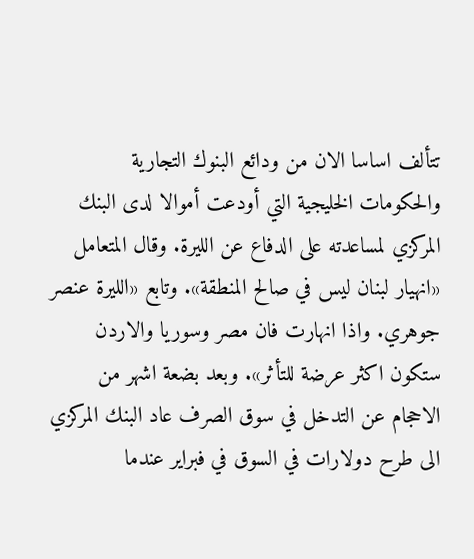تتألف اساسا الان من ودائع البنوك التجارية والحكومات الخليجية التي أودعت أموالا لدى البنك المركزي لمساعدته على الدفاع عن الليرة. وقال المتعامل «انهيار لبنان ليس في صالح المنطقة». وتابع «الليرة عنصر جوهري. واذا انهارت فان مصر وسوريا والاردن ستكون اكثر عرضة للتأثر». وبعد بضعة اشهر من الاحجام عن التدخل في سوق الصرف عاد البنك المركزي الى طرح دولارات في السوق في فبراير عندما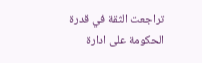تراجعت الثقة في قدرة الحكومة على ادارة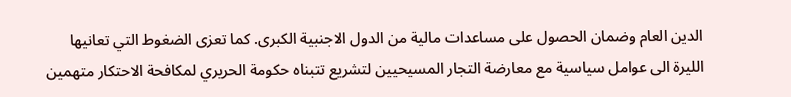الدين العام وضمان الحصول على مساعدات مالية من الدول الاجنبية الكبرى. كما تعزى الضغوط التي تعانيها الليرة الى عوامل سياسية مع معارضة التجار المسيحيين لتشريع تتبناه حكومة الحريري لمكافحة الاحتكار متهمين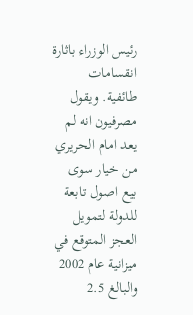رئيس الوزراء باثارة انقسامات طائفية. ويقول مصرفيون انه لم يعد امام الحريري من خيار سوى بيع اصول تابعة للدولة لتمويل العجز المتوقع في ميزانية عام 2002 والبالغ 2.5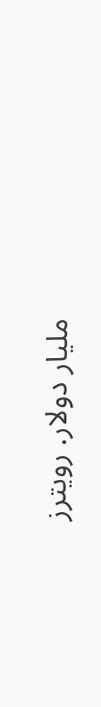مليار دولار. رويترز